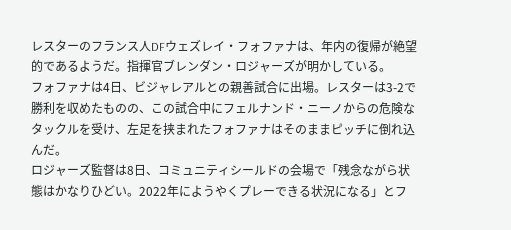レスターのフランス人DFウェズレイ・フォファナは、年内の復帰が絶望的であるようだ。指揮官ブレンダン・ロジャーズが明かしている。
フォファナは4日、ビジャレアルとの親善試合に出場。レスターは3-2で勝利を収めたものの、この試合中にフェルナンド・ニーノからの危険なタックルを受け、左足を挟まれたフォファナはそのままピッチに倒れ込んだ。
ロジャーズ監督は8日、コミュニティシールドの会場で「残念ながら状態はかなりひどい。2022年にようやくプレーできる状況になる」とフ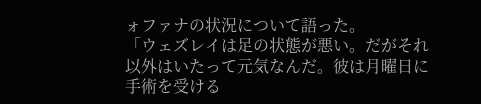ォファナの状況について語った。
「ウェズレイは足の状態が悪い。だがそれ以外はいたって元気なんだ。彼は月曜日に手術を受ける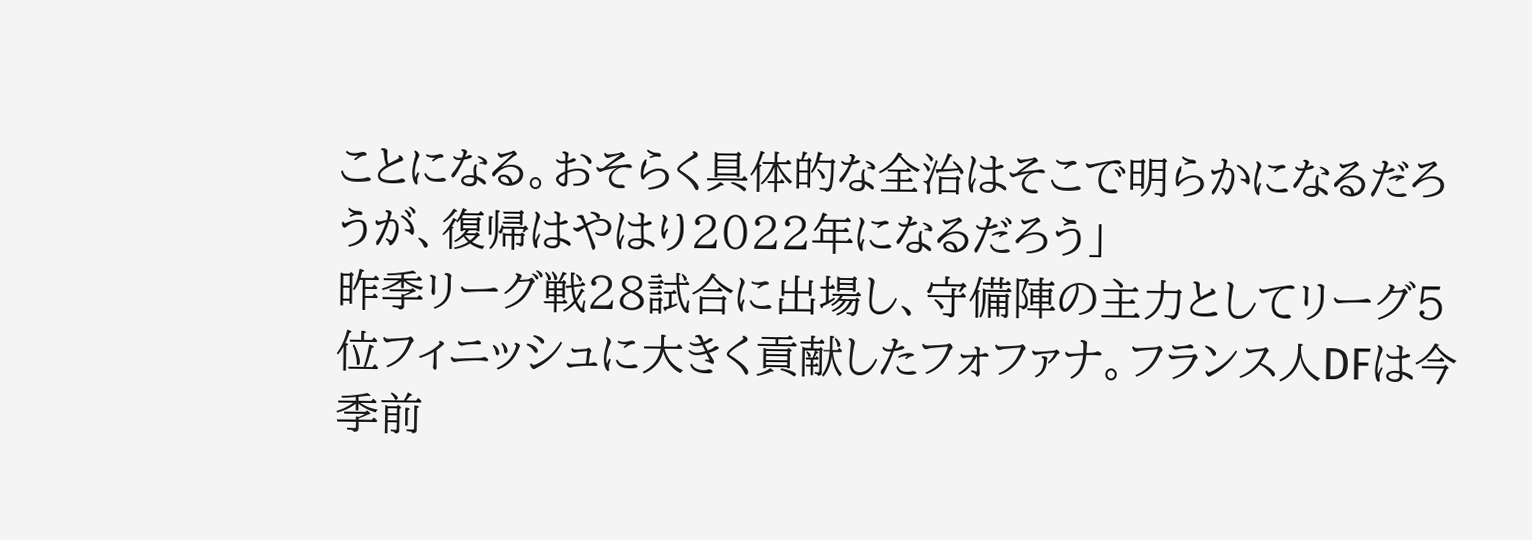ことになる。おそらく具体的な全治はそこで明らかになるだろうが、復帰はやはり2022年になるだろう」
昨季リーグ戦28試合に出場し、守備陣の主力としてリーグ5位フィニッシュに大きく貢献したフォファナ。フランス人DFは今季前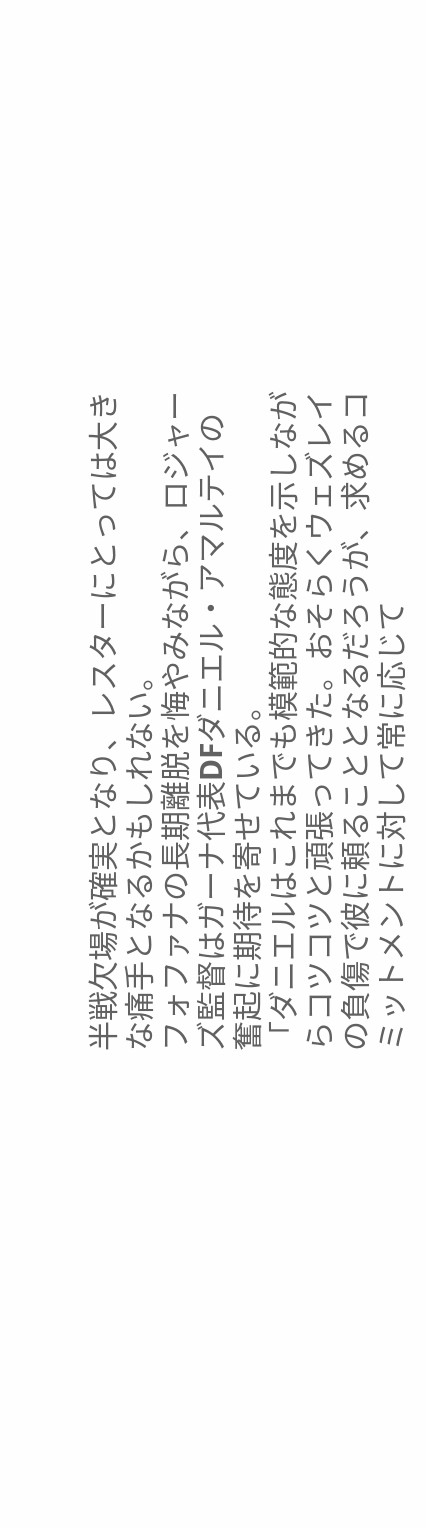半戦欠場が確実となり、レスターにとっては大きな痛手となるかもしれない。
フォファナの長期離脱を悔やみながら、ロジャーズ監督はガーナ代表DFダニエル・アマルテイの奮起に期待を寄せている。
「ダニエルはこれまでも模範的な態度を示しながらコツコツと頑張ってきた。おそらくウェズレイの負傷で彼に頼ることとなるだろうが、求めるコミットメントに対して常に応じて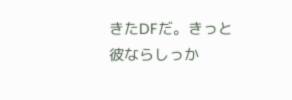きたDFだ。きっと彼ならしっか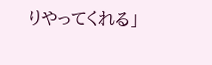りやってくれる」